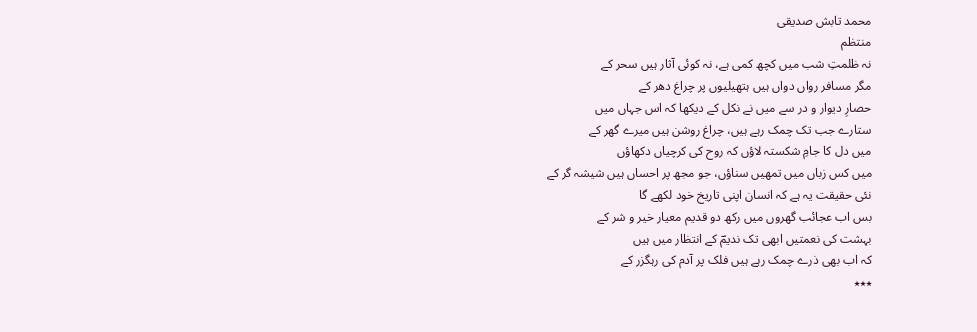محمد تابش صدیقی
منتظم
نہ ظلمتِ شب میں کچھ کمی ہے، نہ کوئی آثار ہیں سحر کے
مگر مسافر رواں دواں ہیں ہتھیلیوں پر چراغ دھر کے
حصارِ دیوار و در سے میں نے نکل کے دیکھا کہ اس جہاں میں
ستارے جب تک چمک رہے ہیں، چراغ روشن ہیں میرے گھر کے
میں دل کا جامِ شکستہ لاؤں کہ روح کی کرچیاں دکھاؤں
میں کس زباں میں تمھیں سناؤں، جو مجھ پر احساں ہیں شیشہ گر کے
نئی حقیقت یہ ہے کہ انسان اپنی تاریخ خود لکھے گا
بس اب عجائب گھروں میں رکھ دو قدیم معیار خیر و شر کے
بہشت کی نعمتیں ابھی تک ندیمؔ کے انتظار میں ہیں
کہ اب بھی ذرے چمک رہے ہیں فلک پر آدم کی رہگزر کے
٭٭٭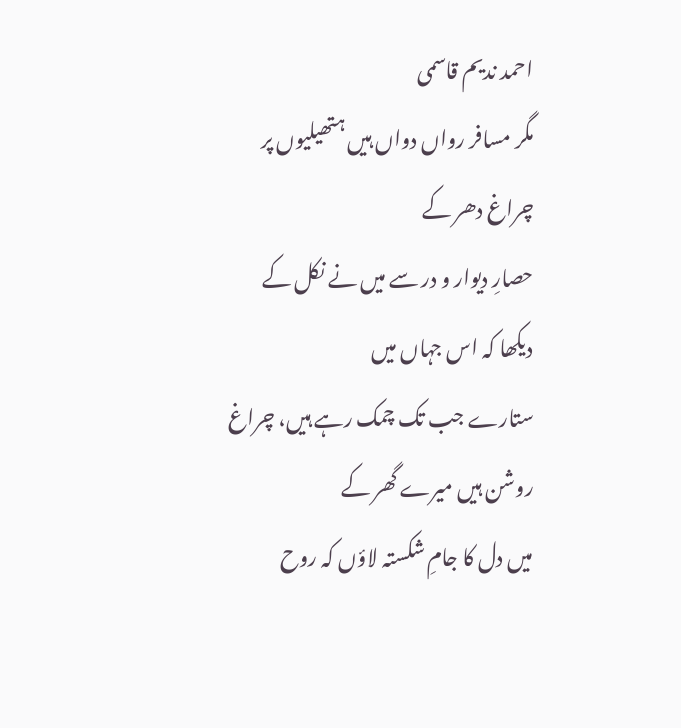احمد ندیم قاسمی
مگر مسافر رواں دواں ہیں ہتھیلیوں پر چراغ دھر کے
حصارِ دیوار و در سے میں نے نکل کے دیکھا کہ اس جہاں میں
ستارے جب تک چمک رہے ہیں، چراغ روشن ہیں میرے گھر کے
میں دل کا جامِ شکستہ لاؤں کہ روح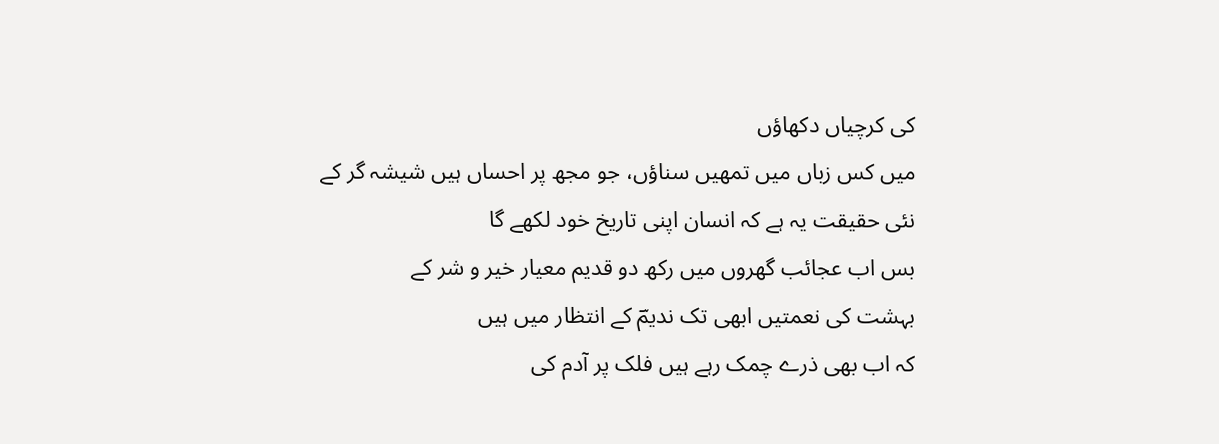کی کرچیاں دکھاؤں
میں کس زباں میں تمھیں سناؤں، جو مجھ پر احساں ہیں شیشہ گر کے
نئی حقیقت یہ ہے کہ انسان اپنی تاریخ خود لکھے گا
بس اب عجائب گھروں میں رکھ دو قدیم معیار خیر و شر کے
بہشت کی نعمتیں ابھی تک ندیمؔ کے انتظار میں ہیں
کہ اب بھی ذرے چمک رہے ہیں فلک پر آدم کی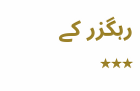رہگزر کے
٭٭٭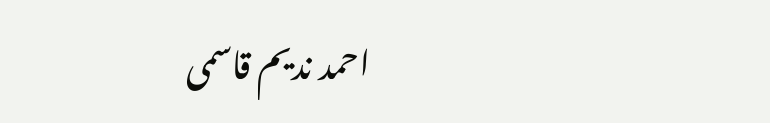احمد ندیم قاسمی